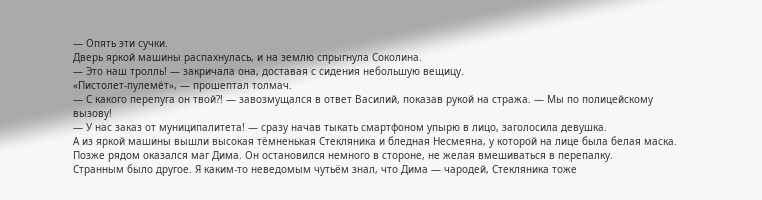— Опять эти сучки.
Дверь яркой машины распахнулась, и на землю спрыгнула Соколина.
— Это наш тролль! — закричала она, доставая с сидения небольшую вещицу.
«Пистолет-пулемёт», — прошептал толмач.
— С какого перепуга он твой?! — завозмущался в ответ Василий, показав рукой на стража. — Мы по полицейскому вызову!
— У нас заказ от муниципалитета! — сразу начав тыкать смартфоном упырю в лицо, заголосила девушка.
А из яркой машины вышли высокая тёмненькая Стекляника и бледная Несмеяна, у которой на лице была белая маска. Позже рядом оказался маг Дима. Он остановился немного в стороне, не желая вмешиваться в перепалку.
Странным было другое. Я каким-то неведомым чутьём знал, что Дима — чародей, Стекляника тоже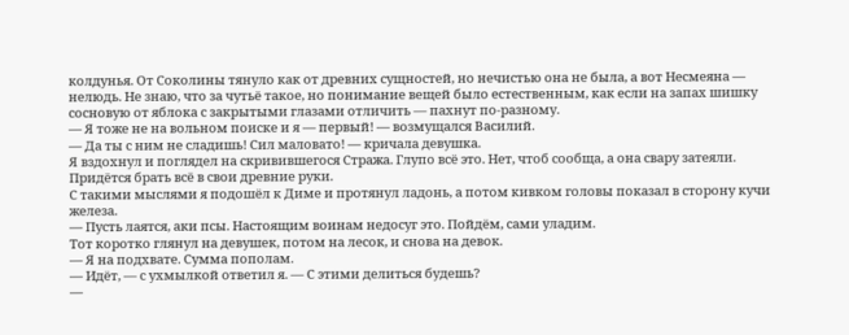колдунья. От Соколины тянуло как от древних сущностей, но нечистью она не была, а вот Несмеяна — нелюдь. Не знаю, что за чутьё такое, но понимание вещей было естественным, как если на запах шишку сосновую от яблока с закрытыми глазами отличить — пахнут по-разному.
— Я тоже не на вольном поиске и я — первый! — возмущался Василий.
— Да ты с ним не сладишь! Сил маловато! — кричала девушка.
Я вздохнул и поглядел на скривившегося Стража. Глупо всё это. Нет, чтоб сообща, а она свару затеяли. Придётся брать всё в свои древние руки.
С такими мыслями я подошёл к Диме и протянул ладонь, а потом кивком головы показал в сторону кучи железа.
— Пусть лаятся, аки псы. Настоящим воинам недосуг это. Пойдём, сами уладим.
Тот коротко глянул на девушек, потом на лесок, и снова на девок.
— Я на подхвате. Сумма пополам.
— Идёт, — с ухмылкой ответил я. — С этими делиться будешь?
—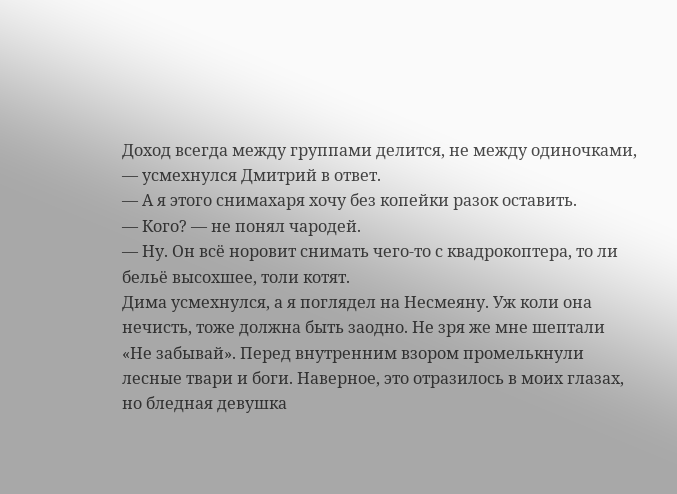Доход всегда между группами делится, не между одиночками, — усмехнулся Дмитрий в ответ.
— А я этого снимахаря хочу без копейки разок оставить.
— Кого? — не понял чародей.
— Ну. Он всё норовит снимать чего-то с квадрокоптера, то ли бельё высохшее, толи котят.
Дима усмехнулся, а я поглядел на Несмеяну. Уж коли она нечисть, тоже должна быть заодно. Не зря же мне шептали «Не забывай». Перед внутренним взором промелькнули лесные твари и боги. Наверное, это отразилось в моих глазах, но бледная девушка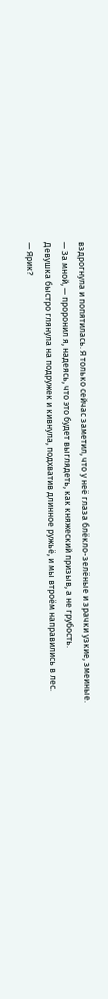вздрогнула и попятилась. Я только сейчас заметил, что у неё глаза блёкло-зелёные и зрачки узкие, змеиные.
— За мной, — проронил я, надеясь, что это будет выглядеть, как княжеский призыв, а не грубость.
Девушка быстро глянула на подружек и кивнула, подхватив длинное ружьё, и мы втроём направились в лес.
— Ярик?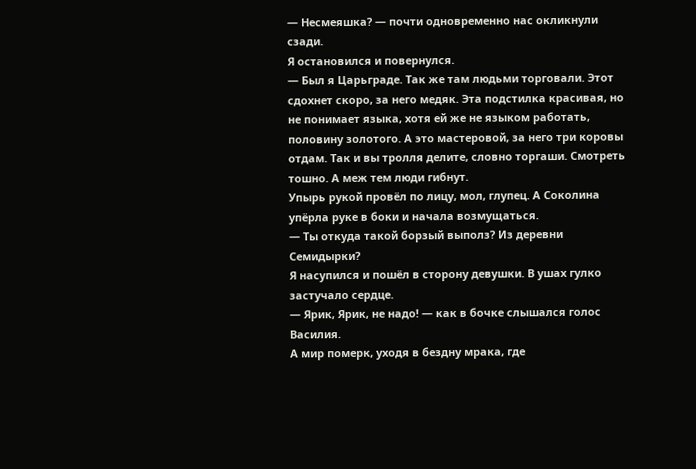— Несмеяшка? — почти одновременно нас окликнули сзади.
Я остановился и повернулся.
— Был я Царьграде. Так же там людьми торговали. Этот сдохнет скоро, за него медяк. Эта подстилка красивая, но не понимает языка, хотя ей же не языком работать, половину золотого. А это мастеровой, за него три коровы отдам. Так и вы тролля делите, словно торгаши. Смотреть тошно. А меж тем люди гибнут.
Упырь рукой провёл по лицу, мол, глупец. А Соколина упёрла руке в боки и начала возмущаться.
— Ты откуда такой борзый выполз? Из деревни Семидырки?
Я насупился и пошёл в сторону девушки. В ушах гулко застучало сердце.
— Ярик, Ярик, не надо! — как в бочке слышался голос Василия.
А мир померк, уходя в бездну мрака, где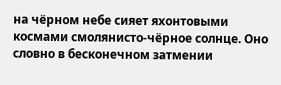на чёрном небе сияет яхонтовыми космами смолянисто-чёрное солнце. Оно словно в бесконечном затмении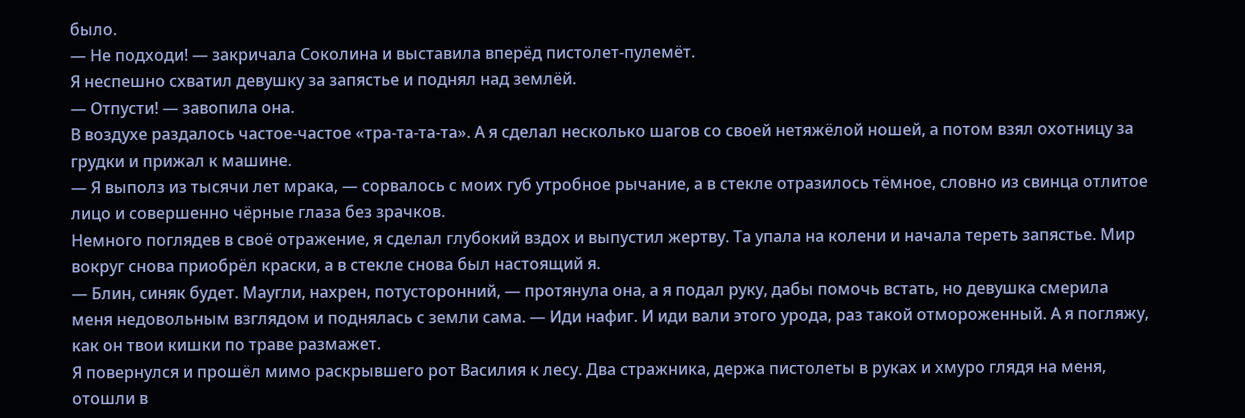было.
— Не подходи! — закричала Соколина и выставила вперёд пистолет-пулемёт.
Я неспешно схватил девушку за запястье и поднял над землёй.
— Отпусти! — завопила она.
В воздухе раздалось частое-частое «тра-та-та-та». А я сделал несколько шагов со своей нетяжёлой ношей, а потом взял охотницу за грудки и прижал к машине.
— Я выполз из тысячи лет мрака, — сорвалось с моих губ утробное рычание, а в стекле отразилось тёмное, словно из свинца отлитое лицо и совершенно чёрные глаза без зрачков.
Немного поглядев в своё отражение, я сделал глубокий вздох и выпустил жертву. Та упала на колени и начала тереть запястье. Мир вокруг снова приобрёл краски, а в стекле снова был настоящий я.
— Блин, синяк будет. Маугли, нахрен, потусторонний, — протянула она, а я подал руку, дабы помочь встать, но девушка смерила меня недовольным взглядом и поднялась с земли сама. — Иди нафиг. И иди вали этого урода, раз такой отмороженный. А я погляжу, как он твои кишки по траве размажет.
Я повернулся и прошёл мимо раскрывшего рот Василия к лесу. Два стражника, держа пистолеты в руках и хмуро глядя на меня, отошли в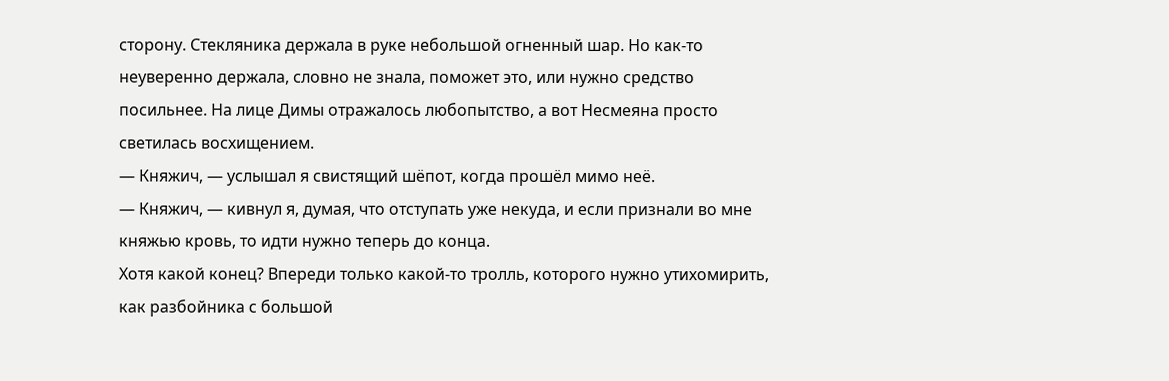сторону. Стекляника держала в руке небольшой огненный шар. Но как-то неуверенно держала, словно не знала, поможет это, или нужно средство посильнее. На лице Димы отражалось любопытство, а вот Несмеяна просто светилась восхищением.
— Княжич, — услышал я свистящий шёпот, когда прошёл мимо неё.
— Княжич, — кивнул я, думая, что отступать уже некуда, и если признали во мне княжью кровь, то идти нужно теперь до конца.
Хотя какой конец? Впереди только какой-то тролль, которого нужно утихомирить, как разбойника с большой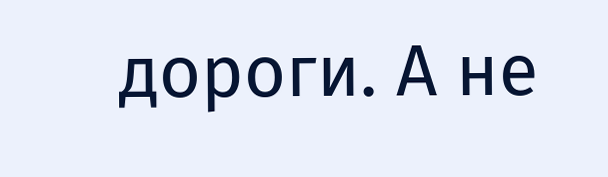дороги. А не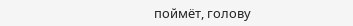поймёт, голову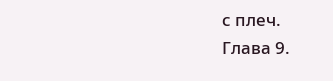с плеч.
Глава 9.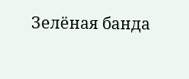Зелёная банда